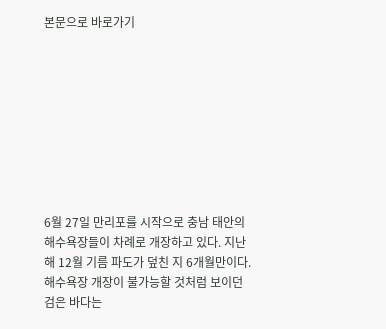본문으로 바로가기









6월 27일 만리포를 시작으로 충남 태안의 해수욕장들이 차례로 개장하고 있다. 지난해 12월 기름 파도가 덮친 지 6개월만이다. 해수욕장 개장이 불가능할 것처럼 보이던 검은 바다는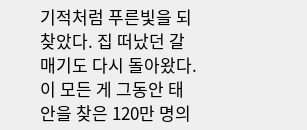기적처럼 푸른빛을 되찾았다. 집 떠났던 갈매기도 다시 돌아왔다. 이 모든 게 그동안 태안을 찾은 120만 명의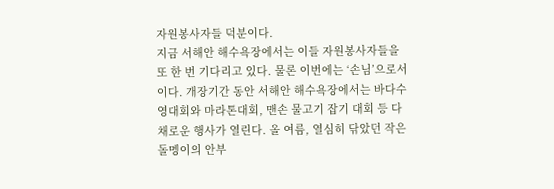자원봉사자들 덕분이다.
지금 서해안 해수욕장에서는 이들 자원봉사자들을 또 한 번 기다리고 있다. 물론 이번에는 ‘손님’으로서 이다. 개장기간 동안 서해안 해수욕장에서는 바다수영대회와 마라톤대회, 맨손 물고기 잡기 대회 등 다채로운 행사가 열린다. 올 여름, 열심히 닦았던 작은 돌멩이의 안부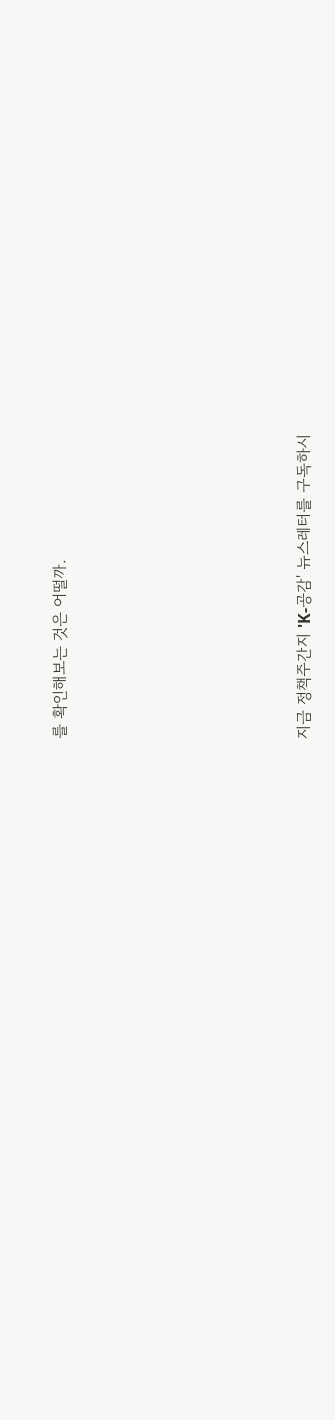를 확인해보는 것은 어떨까.









지금 정책주간지 'K-공감' 뉴스레터를 구독하시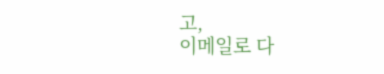고,
이메일로 다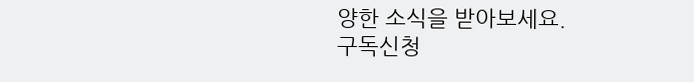양한 소식을 받아보세요.
구독신청